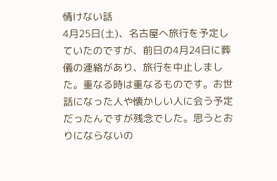情けない話
4月25日(土)、名古屋へ旅行を予定していたのですが、前日の4月24日に葬儀の連絡があり、旅行を中止しました。重なる時は重なるものです。お世話になった人や懐かしい人に会う予定だったんですが残念でした。思うとおりにならないの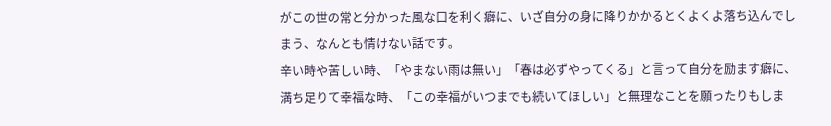がこの世の常と分かった風な口を利く癖に、いざ自分の身に降りかかるとくよくよ落ち込んでしまう、なんとも情けない話です。
辛い時や苦しい時、「やまない雨は無い」「春は必ずやってくる」と言って自分を励ます癖に、満ち足りて幸福な時、「この幸福がいつまでも続いてほしい」と無理なことを願ったりもしま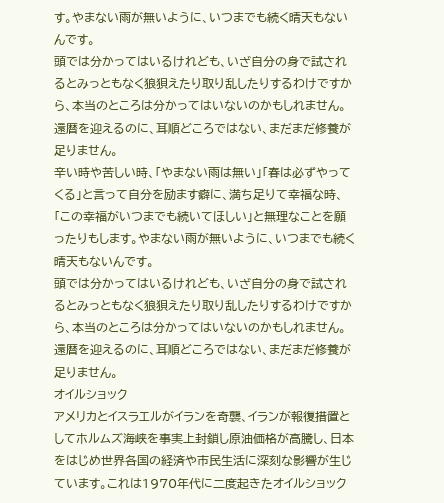す。やまない雨が無いように、いつまでも続く晴天もないんです。
頭では分かってはいるけれども、いざ自分の身で試されるとみっともなく狼狽えたり取り乱したりするわけですから、本当のところは分かってはいないのかもしれません。還暦を迎えるのに、耳順どころではない、まだまだ修養が足りません。
辛い時や苦しい時、「やまない雨は無い」「春は必ずやってくる」と言って自分を励ます癖に、満ち足りて幸福な時、「この幸福がいつまでも続いてほしい」と無理なことを願ったりもします。やまない雨が無いように、いつまでも続く晴天もないんです。
頭では分かってはいるけれども、いざ自分の身で試されるとみっともなく狼狽えたり取り乱したりするわけですから、本当のところは分かってはいないのかもしれません。還暦を迎えるのに、耳順どころではない、まだまだ修養が足りません。
オイルショック
アメリカとイスラエルがイランを奇襲、イランが報復措置としてホルムズ海峡を事実上封鎖し原油価格が高騰し、日本をはじめ世界各国の経済や市民生活に深刻な影響が生じています。これは1970年代に二度起きたオイルショック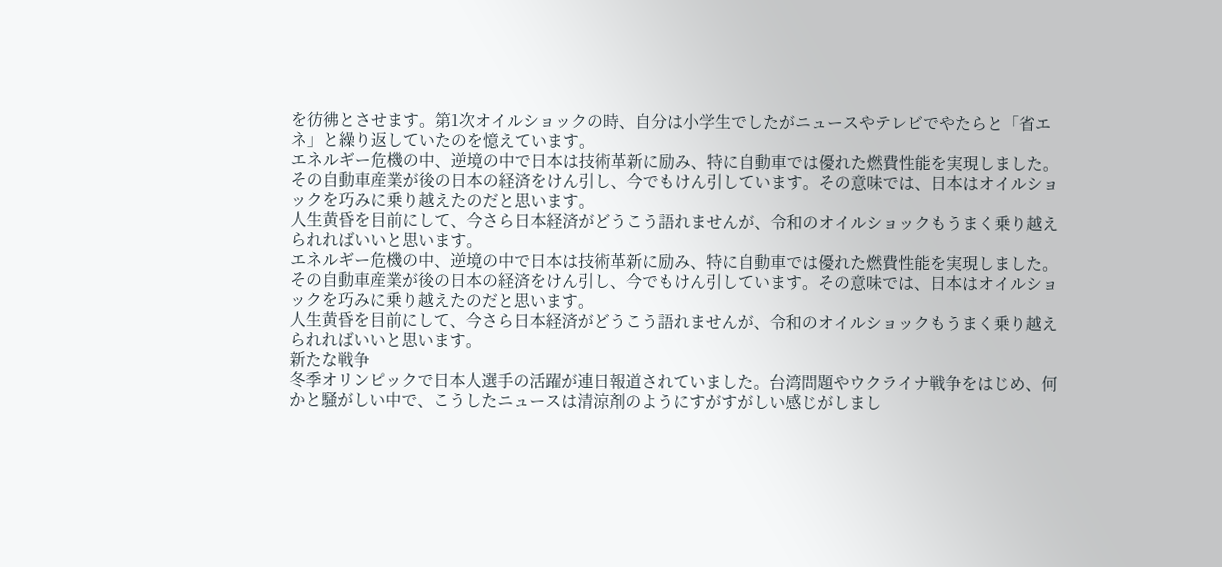を彷彿とさせます。第1次オイルショックの時、自分は小学生でしたがニュースやテレビでやたらと「省エネ」と繰り返していたのを憶えています。
エネルギー危機の中、逆境の中で日本は技術革新に励み、特に自動車では優れた燃費性能を実現しました。その自動車産業が後の日本の経済をけん引し、今でもけん引しています。その意味では、日本はオイルショックを巧みに乗り越えたのだと思います。
人生黄昏を目前にして、今さら日本経済がどうこう語れませんが、令和のオイルショックもうまく乗り越えられればいいと思います。
エネルギー危機の中、逆境の中で日本は技術革新に励み、特に自動車では優れた燃費性能を実現しました。その自動車産業が後の日本の経済をけん引し、今でもけん引しています。その意味では、日本はオイルショックを巧みに乗り越えたのだと思います。
人生黄昏を目前にして、今さら日本経済がどうこう語れませんが、令和のオイルショックもうまく乗り越えられればいいと思います。
新たな戦争
冬季オリンピックで日本人選手の活躍が連日報道されていました。台湾問題やウクライナ戦争をはじめ、何かと騒がしい中で、こうしたニュースは清涼剤のようにすがすがしい感じがしまし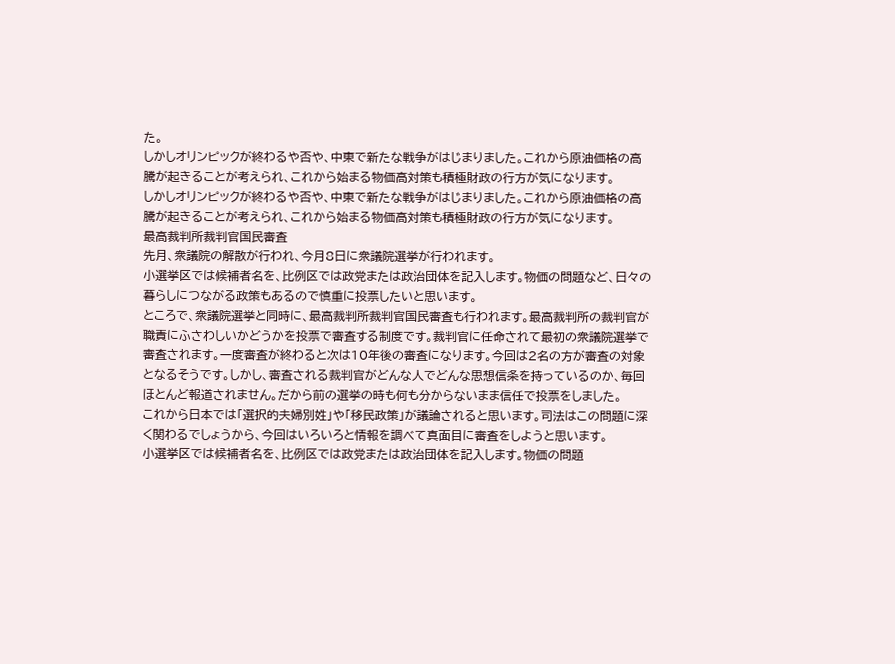た。
しかしオリンピックが終わるや否や、中東で新たな戦争がはじまりました。これから原油価格の高騰が起きることが考えられ、これから始まる物価高対策も積極財政の行方が気になります。
しかしオリンピックが終わるや否や、中東で新たな戦争がはじまりました。これから原油価格の高騰が起きることが考えられ、これから始まる物価高対策も積極財政の行方が気になります。
最高裁判所裁判官国民審査
先月、衆議院の解散が行われ、今月8日に衆議院選挙が行われます。
小選挙区では候補者名を、比例区では政党または政治団体を記入します。物価の問題など、日々の暮らしにつながる政策もあるので慎重に投票したいと思います。
ところで、衆議院選挙と同時に、最高裁判所裁判官国民審査も行われます。最高裁判所の裁判官が職責にふさわしいかどうかを投票で審査する制度です。裁判官に任命されて最初の衆議院選挙で審査されます。一度審査が終わると次は10年後の審査になります。今回は2名の方が審査の対象となるそうです。しかし、審査される裁判官がどんな人でどんな思想信条を持っているのか、毎回ほとんど報道されません。だから前の選挙の時も何も分からないまま信任で投票をしました。
これから日本では「選択的夫婦別姓」や「移民政策」が議論されると思います。司法はこの問題に深く関わるでしょうから、今回はいろいろと情報を調べて真面目に審査をしようと思います。
小選挙区では候補者名を、比例区では政党または政治団体を記入します。物価の問題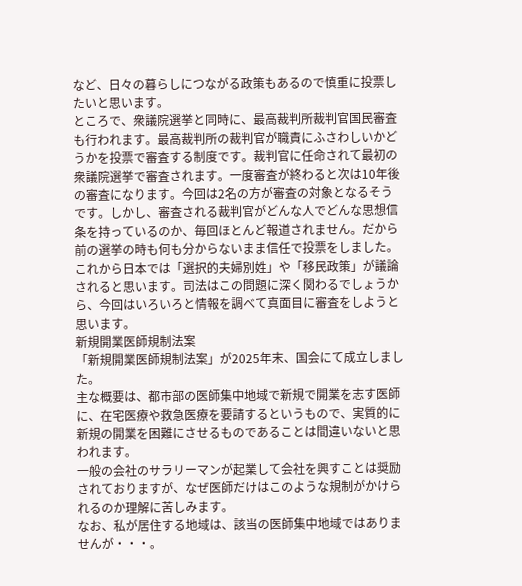など、日々の暮らしにつながる政策もあるので慎重に投票したいと思います。
ところで、衆議院選挙と同時に、最高裁判所裁判官国民審査も行われます。最高裁判所の裁判官が職責にふさわしいかどうかを投票で審査する制度です。裁判官に任命されて最初の衆議院選挙で審査されます。一度審査が終わると次は10年後の審査になります。今回は2名の方が審査の対象となるそうです。しかし、審査される裁判官がどんな人でどんな思想信条を持っているのか、毎回ほとんど報道されません。だから前の選挙の時も何も分からないまま信任で投票をしました。
これから日本では「選択的夫婦別姓」や「移民政策」が議論されると思います。司法はこの問題に深く関わるでしょうから、今回はいろいろと情報を調べて真面目に審査をしようと思います。
新規開業医師規制法案
「新規開業医師規制法案」が2025年末、国会にて成立しました。
主な概要は、都市部の医師集中地域で新規で開業を志す医師に、在宅医療や救急医療を要請するというもので、実質的に新規の開業を困難にさせるものであることは間違いないと思われます。
一般の会社のサラリーマンが起業して会社を興すことは奨励されておりますが、なぜ医師だけはこのような規制がかけられるのか理解に苦しみます。
なお、私が居住する地域は、該当の医師集中地域ではありませんが・・・。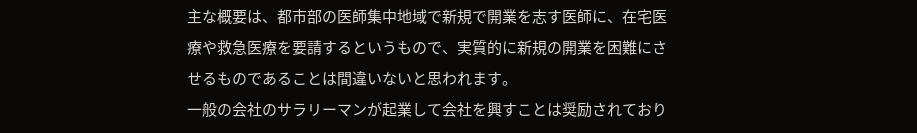主な概要は、都市部の医師集中地域で新規で開業を志す医師に、在宅医療や救急医療を要請するというもので、実質的に新規の開業を困難にさせるものであることは間違いないと思われます。
一般の会社のサラリーマンが起業して会社を興すことは奨励されており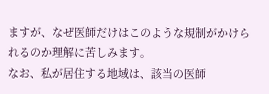ますが、なぜ医師だけはこのような規制がかけられるのか理解に苦しみます。
なお、私が居住する地域は、該当の医師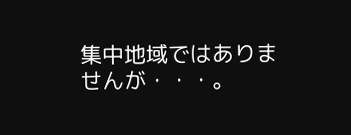集中地域ではありませんが・・・。